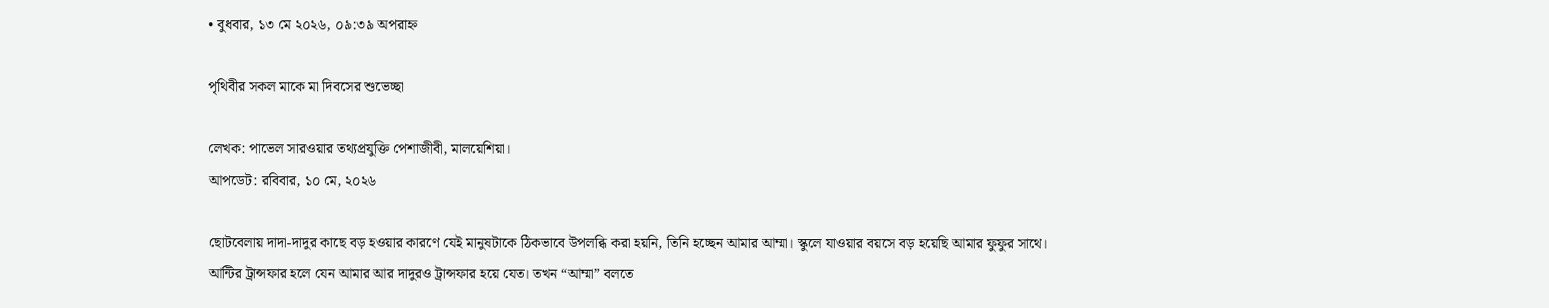• বুধবার, ১৩ মে ২০২৬, ০৯:৩৯ অপরাহ্ন

পৃথিবীর সকল মাকে মা দিবসের শুভেচ্ছা

লেখক: পাভেল সারওয়ার তথ্যপ্রযুক্তি পেশাজীবী, মালয়েশিয়া।
আপডেট: রবিবার, ১০ মে, ২০২৬

ছোটবেলায় দাদা-দাদুর কাছে বড় হওয়ার কারণে যেই মানুষটাকে ঠিকভাবে উপলব্ধি করা হয়নি, তিনি হচ্ছেন আমার আম্মা। স্কুলে যাওয়ার বয়সে বড় হয়েছি আমার ফুফুর সাথে। আন্টির ট্রান্সফার হলে যেন আমার আর দাদুরও ট্রান্সফার হয়ে যেত। তখন “আম্মা” বলতে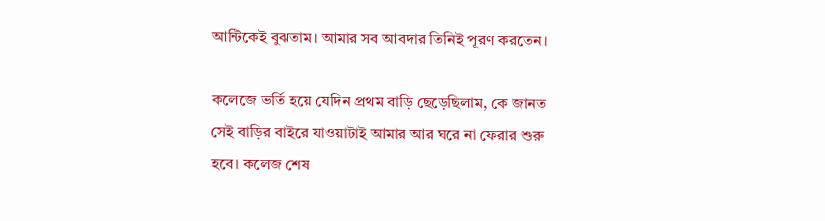আন্টিকেই বুঝতাম। আমার সব আবদার তিনিই পূরণ করতেন।

কলেজে ভর্তি হয়ে যেদিন প্রথম বাড়ি ছেড়েছিলাম, কে জানত সেই বাড়ির বাইরে যাওয়াটাই আমার আর ঘরে না ফেরার শুরু হবে। কলেজ শেষ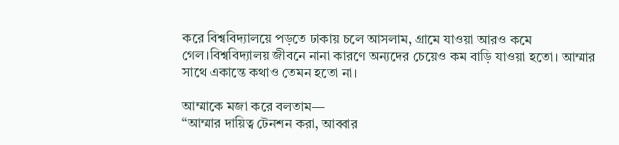করে বিশ্ববিদ্যালয়ে পড়তে ঢাকায় চলে আসলাম, গ্রামে যাওয়া আরও কমে গেল।বিশ্ববিদ্যালয় জীবনে নানা কারণে অন্যদের চেয়েও কম বাড়ি যাওয়া হতো। আম্মার সাথে একান্তে কথাও তেমন হতো না।

আম্মাকে মজা করে বলতাম—
“আম্মার দায়িত্ব টেনশন করা, আব্বার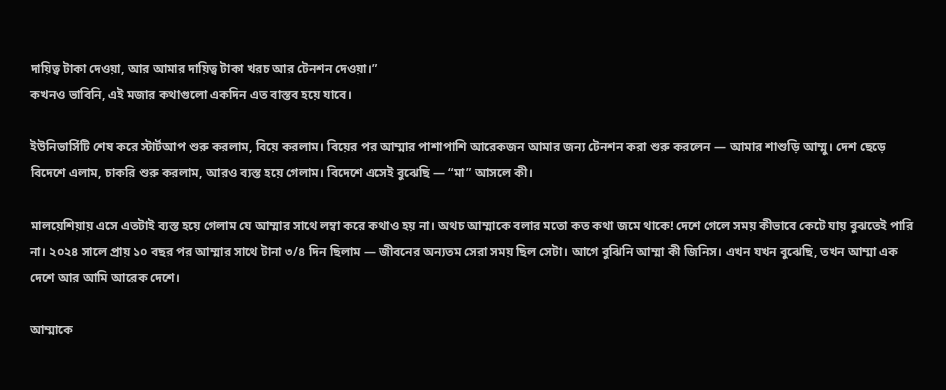দায়িত্ব টাকা দেওয়া, আর আমার দায়িত্ব টাকা খরচ আর টেনশন দেওয়া।”
কখনও ভাবিনি, এই মজার কথাগুলো একদিন এত বাস্তব হয়ে যাবে।

ইউনিভার্সিটি শেষ করে স্টার্টআপ শুরু করলাম, বিয়ে করলাম। বিয়ের পর আম্মার পাশাপাশি আরেকজন আমার জন্য টেনশন করা শুরু করলেন — আমার শাশুড়ি আম্মু। দেশ ছেড়ে বিদেশে এলাম, চাকরি শুরু করলাম, আরও ব্যস্ত হয়ে গেলাম। বিদেশে এসেই বুঝেছি — “মা” আসলে কী।

মালয়েশিয়ায় এসে এতটাই ব্যস্ত হয়ে গেলাম যে আম্মার সাথে লম্বা করে কথাও হয় না। অথচ আম্মাকে বলার মতো কত কথা জমে থাকে! দেশে গেলে সময় কীভাবে কেটে যায় বুঝতেই পারি না। ২০২৪ সালে প্রায় ১০ বছর পর আম্মার সাথে টানা ৩/৪ দিন ছিলাম — জীবনের অন্যতম সেরা সময় ছিল সেটা। আগে বুঝিনি আম্মা কী জিনিস। এখন যখন বুঝেছি, তখন আম্মা এক দেশে আর আমি আরেক দেশে।

আম্মাকে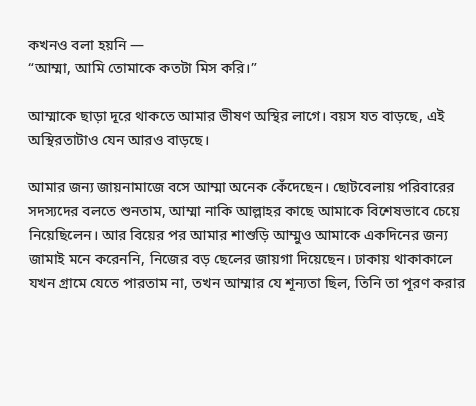কখনও বলা হয়নি —
“আম্মা, আমি তোমাকে কতটা মিস করি।”

আম্মাকে ছাড়া দূরে থাকতে আমার ভীষণ অস্থির লাগে। বয়স যত বাড়ছে, এই অস্থিরতাটাও যেন আরও বাড়ছে।

আমার জন্য জায়নামাজে বসে আম্মা অনেক কেঁদেছেন। ছোটবেলায় পরিবারের সদস্যদের বলতে শুনতাম, আম্মা নাকি আল্লাহর কাছে আমাকে বিশেষভাবে চেয়ে নিয়েছিলেন। আর বিয়ের পর আমার শাশুড়ি আম্মুও আমাকে একদিনের জন্য জামাই মনে করেননি, নিজের বড় ছেলের জায়গা দিয়েছেন। ঢাকায় থাকাকালে যখন গ্রামে যেতে পারতাম না, তখন আম্মার যে শূন্যতা ছিল, তিনি তা পূরণ করার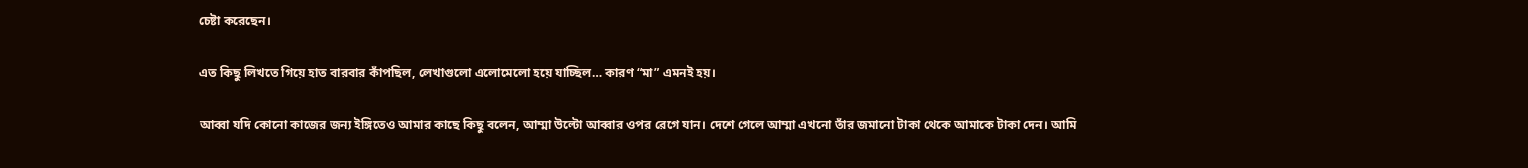চেষ্টা করেছেন।

এত কিছু লিখতে গিয়ে হাত বারবার কাঁপছিল, লেখাগুলো এলোমেলো হয়ে যাচ্ছিল… কারণ “মা” এমনই হয়।

আব্বা যদি কোনো কাজের জন্য ইঙ্গিতেও আমার কাছে কিছু বলেন, আম্মা উল্টো আব্বার ওপর রেগে যান। দেশে গেলে আম্মা এখনো তাঁর জমানো টাকা থেকে আমাকে টাকা দেন। আমি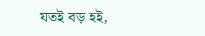যতই বড় হই,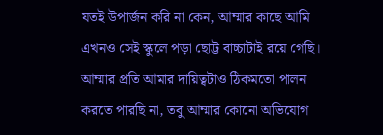যতই উপার্জন করি না কেন, আম্মার কাছে আমি এখনও সেই স্কুলে পড়া ছোট্ট বাচ্চাটাই রয়ে গেছি। আম্মার প্রতি আমার দায়িত্বটাও ঠিকমতো পালন করতে পারছি না, তবু আম্মার কোনো অভিযোগ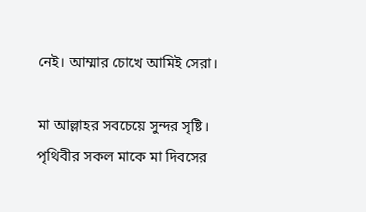নেই। আম্মার চোখে আমিই সেরা।

মা আল্লাহর সবচেয়ে সুন্দর সৃষ্টি।
পৃথিবীর সকল মাকে মা দিবসের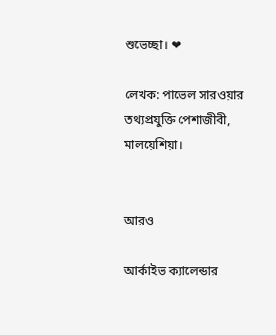শুভেচ্ছা। ❤

লেখক: পাভেল সারওয়ার
তথ্যপ্রযুক্তি পেশাজীবী, মালয়েশিয়া।


আরও

আর্কাইভ ক্যালেন্ডার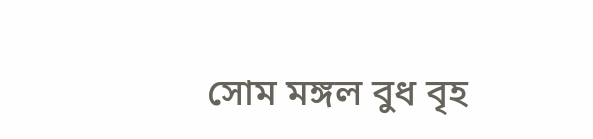সোম মঙ্গল বুধ বৃহ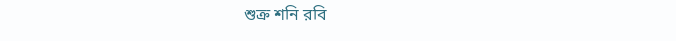শুক্র শনি রবি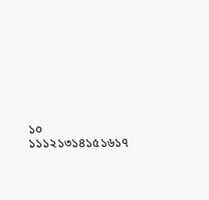১০
১১১২১৩১৪১৫১৬১৭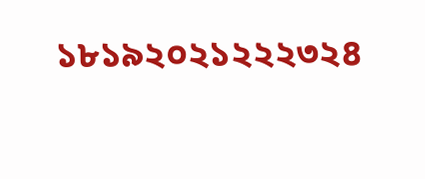১৮১৯২০২১২২২৩২৪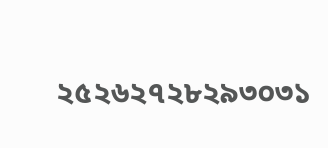২৫২৬২৭২৮২৯৩০৩১